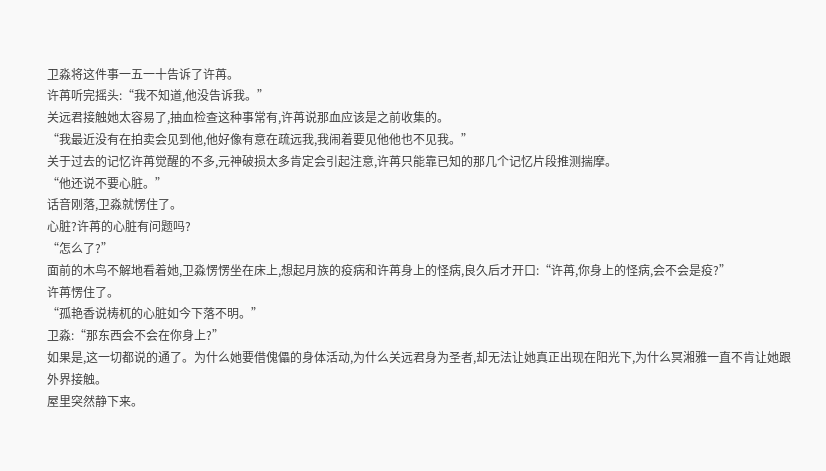卫淼将这件事一五一十告诉了许苒。
许苒听完摇头:“我不知道,他没告诉我。”
关远君接触她太容易了,抽血检查这种事常有,许苒说那血应该是之前收集的。
“我最近没有在拍卖会见到他,他好像有意在疏远我,我闹着要见他他也不见我。”
关于过去的记忆许苒觉醒的不多,元神破损太多肯定会引起注意,许苒只能靠已知的那几个记忆片段推测揣摩。
“他还说不要心脏。”
话音刚落,卫淼就愣住了。
心脏?许苒的心脏有问题吗?
“怎么了?”
面前的木鸟不解地看着她,卫淼愣愣坐在床上,想起月族的疫病和许苒身上的怪病,良久后才开口:“许苒,你身上的怪病,会不会是疫?”
许苒愣住了。
“孤艳香说梼杌的心脏如今下落不明。”
卫淼:“那东西会不会在你身上?”
如果是,这一切都说的通了。为什么她要借傀儡的身体活动,为什么关远君身为圣者,却无法让她真正出现在阳光下,为什么冥湘雅一直不肯让她跟外界接触。
屋里突然静下来。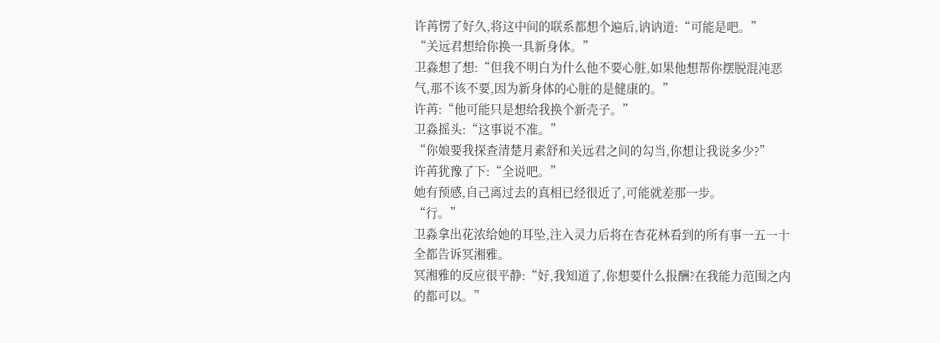许苒愣了好久,将这中间的联系都想个遍后,讷讷道:“可能是吧。”
“关远君想给你换一具新身体。”
卫淼想了想:“但我不明白为什么他不要心脏,如果他想帮你摆脱混沌恶气,那不该不要,因为新身体的心脏的是健康的。”
许苒:“他可能只是想给我换个新壳子。”
卫淼摇头:“这事说不准。”
“你娘要我探查清楚月素舒和关远君之间的勾当,你想让我说多少?”
许苒犹豫了下:“全说吧。”
她有预感,自己离过去的真相已经很近了,可能就差那一步。
“行。”
卫淼拿出花浓给她的耳坠,注入灵力后将在杏花林看到的所有事一五一十全都告诉冥湘雅。
冥湘雅的反应很平静:“好,我知道了,你想要什么报酬?在我能力范围之内的都可以。”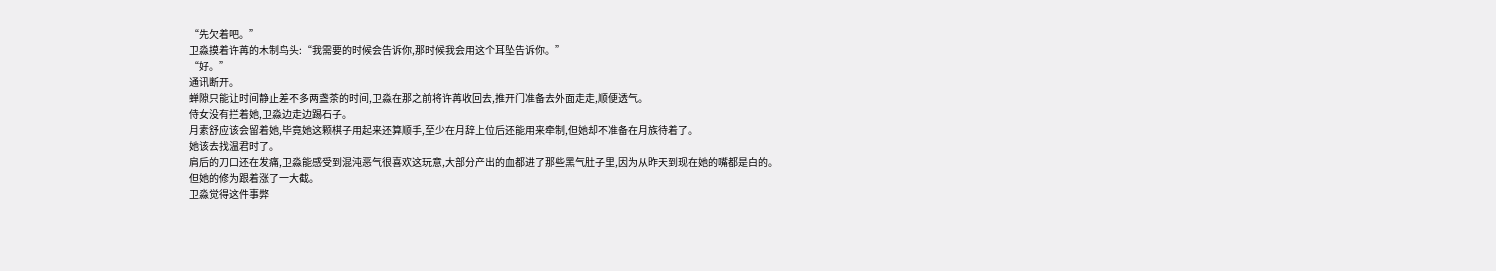“先欠着吧。”
卫淼摸着许苒的木制鸟头:“我需要的时候会告诉你,那时候我会用这个耳坠告诉你。”
“好。”
通讯断开。
蝉隙只能让时间静止差不多两盏茶的时间,卫淼在那之前将许苒收回去,推开门准备去外面走走,顺便透气。
侍女没有拦着她,卫淼边走边踢石子。
月素舒应该会留着她,毕竟她这颗棋子用起来还算顺手,至少在月辞上位后还能用来牵制,但她却不准备在月族待着了。
她该去找温君时了。
肩后的刀口还在发痛,卫淼能感受到混沌恶气很喜欢这玩意,大部分产出的血都进了那些黑气肚子里,因为从昨天到现在她的嘴都是白的。
但她的修为跟着涨了一大截。
卫淼觉得这件事弊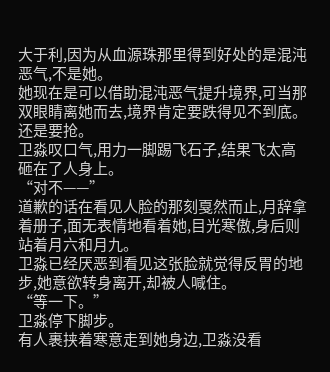大于利,因为从血源珠那里得到好处的是混沌恶气,不是她。
她现在是可以借助混沌恶气提升境界,可当那双眼睛离她而去,境界肯定要跌得见不到底。
还是要抢。
卫淼叹口气,用力一脚踢飞石子,结果飞太高砸在了人身上。
“对不——”
道歉的话在看见人脸的那刻戛然而止,月辞拿着册子,面无表情地看着她,目光寒傲,身后则站着月六和月九。
卫淼已经厌恶到看见这张脸就觉得反胃的地步,她意欲转身离开,却被人喊住。
“等一下。”
卫淼停下脚步。
有人裹挟着寒意走到她身边,卫淼没看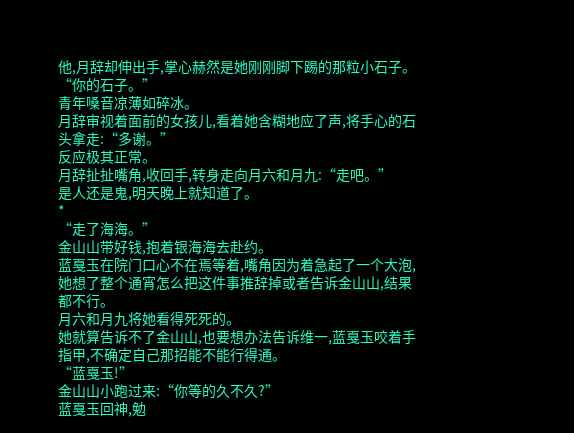他,月辞却伸出手,掌心赫然是她刚刚脚下踢的那粒小石子。
“你的石子。”
青年嗓音凉薄如碎冰。
月辞审视着面前的女孩儿,看着她含糊地应了声,将手心的石头拿走:“多谢。”
反应极其正常。
月辞扯扯嘴角,收回手,转身走向月六和月九:“走吧。”
是人还是鬼,明天晚上就知道了。
*
“走了海海。”
金山山带好钱,抱着银海海去赴约。
蓝戛玉在院门口心不在焉等着,嘴角因为着急起了一个大泡,她想了整个通宵怎么把这件事推辞掉或者告诉金山山,结果都不行。
月六和月九将她看得死死的。
她就算告诉不了金山山,也要想办法告诉维一,蓝戛玉咬着手指甲,不确定自己那招能不能行得通。
“蓝戛玉!”
金山山小跑过来:“你等的久不久?”
蓝戛玉回神,勉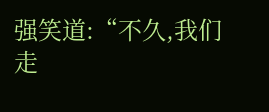强笑道:“不久,我们走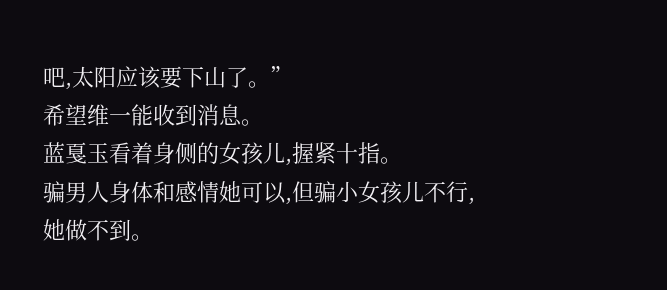吧,太阳应该要下山了。”
希望维一能收到消息。
蓝戛玉看着身侧的女孩儿,握紧十指。
骗男人身体和感情她可以,但骗小女孩儿不行,她做不到。